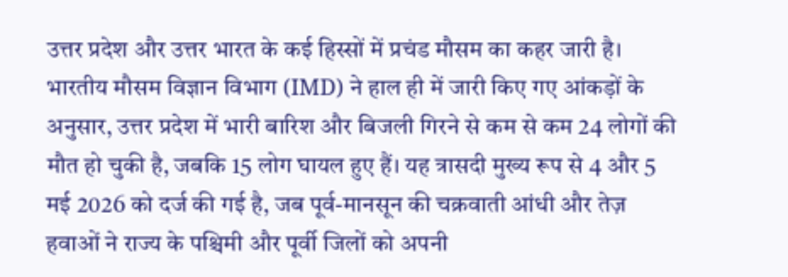उत्तर प्रदेश और उत्तर भारत के कई हिस्सों में प्रचंड मौसम का कहर जारी है। भारतीय मौसम विज्ञान विभाग (IMD) ने हाल ही में जारी किए गए आंकड़ों के अनुसार, उत्तर प्रदेश में भारी बारिश और बिजली गिरने से कम से कम 24 लोगों की मौत हो चुकी है, जबकि 15 लोग घायल हुए हैं। यह त्रासदी मुख्य रूप से 4 और 5 मई 2026 को दर्ज की गई है, जब पूर्व-मानसून की चक्रवाती आंधी और तेज़ हवाओं ने राज्य के पश्चिमी और पूर्वी जिलों को अपनी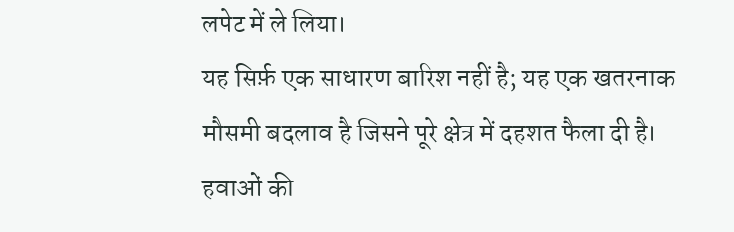लपेट में ले लिया।
यह सिर्फ़ एक साधारण बारिश नहीं है; यह एक खतरनाक मौसमी बदलाव है जिसने पूरे क्षेत्र में दहशत फैला दी है। हवाओं की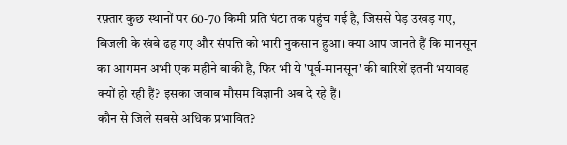रफ़्तार कुछ स्थानों पर 60-70 किमी प्रति घंटा तक पहुंच गई है, जिससे पेड़ उखड़ गए, बिजली के खंबे ढह गए और संपत्ति को भारी नुकसान हुआ। क्या आप जानते हैं कि मानसून का आगमन अभी एक महीने बाकी है, फिर भी ये 'पूर्व-मानसून' की बारिशें इतनी भयावह क्यों हो रही हैं? इसका जवाब मौसम विज्ञानी अब दे रहे हैं।
कौन से जिले सबसे अधिक प्रभावित?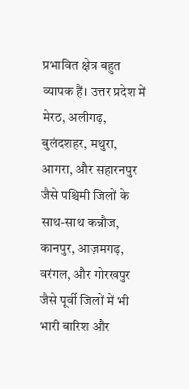प्रभावित क्षेत्र बहुत व्यापक हैं। उत्तर प्रदेश में मेरठ, अलीगढ़, बुलंदशहर, मथुरा, आगरा, और सहारनपुर जैसे पश्चिमी जिलों के साथ-साथ कन्नौज, कानपुर, आज़मगढ़, वरंगल, और गोरखपुर जैसे पूर्वी जिलों में भी भारी बारिश और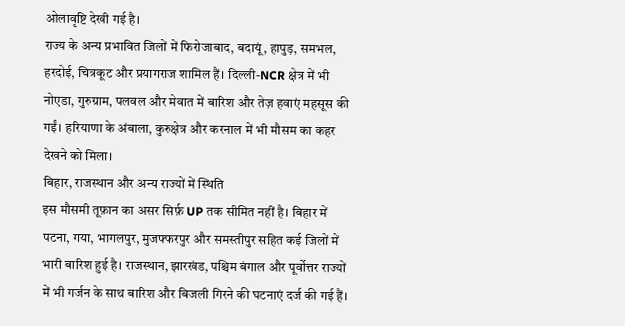ओलावृष्टि देखी गई है।
राज्य के अन्य प्रभावित जिलों में फिरोजाबाद, बदायूं, हापुड़, समभल, हरदोई, चित्रकूट और प्रयागराज शामिल हैं। दिल्ली-NCR क्षेत्र में भी नोएडा, गुरुग्राम, पलवल और मेवात में बारिश और तेज़ हवाएं महसूस की गईं। हरियाणा के अंबाला, कुरुक्षेत्र और करनाल में भी मौसम का कहर देखने को मिला।
बिहार, राजस्थान और अन्य राज्यों में स्थिति
इस मौसमी तूफ़ान का असर सिर्फ़ UP तक सीमित नहीं है। बिहार में पटना, गया, भागलपुर, मुजफ्फरपुर और समस्तीपुर सहित कई जिलों में भारी बारिश हुई है। राजस्थान, झारखंड, पश्चिम बंगाल और पूर्वोत्तर राज्यों में भी गर्जन के साथ बारिश और बिजली गिरने की घटनाएं दर्ज की गई हैं।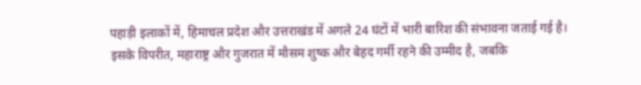पहाड़ी इलाकों में, हिमाचल प्रदेश और उत्तराखंड में अगले 24 घंटों में भारी बारिश की संभावना जताई गई है। इसके विपरीत, महाराष्ट्र और गुजरात में मौसम शुष्क और बेहद गर्मी रहने की उम्मीद है, जबकि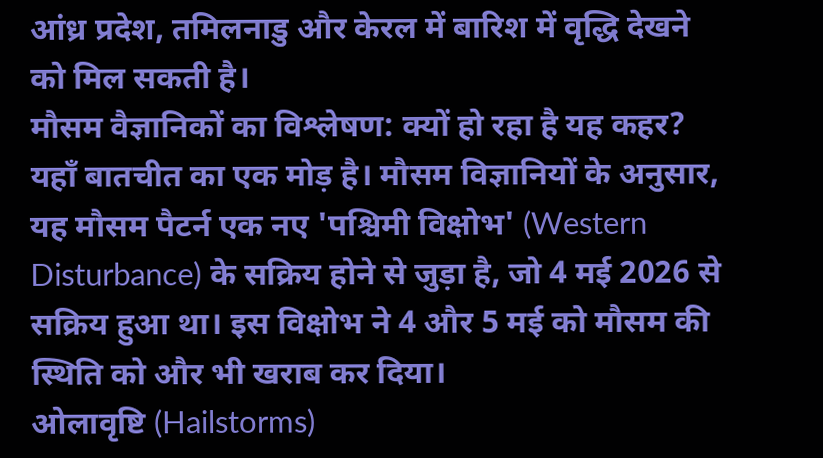आंध्र प्रदेश, तमिलनाडु और केरल में बारिश में वृद्धि देखने को मिल सकती है।
मौसम वैज्ञानिकों का विश्लेषण: क्यों हो रहा है यह कहर?
यहाँ बातचीत का एक मोड़ है। मौसम विज्ञानियों के अनुसार, यह मौसम पैटर्न एक नए 'पश्चिमी विक्षोभ' (Western Disturbance) के सक्रिय होने से जुड़ा है, जो 4 मई 2026 से सक्रिय हुआ था। इस विक्षोभ ने 4 और 5 मई को मौसम की स्थिति को और भी खराब कर दिया।
ओलावृष्टि (Hailstorms)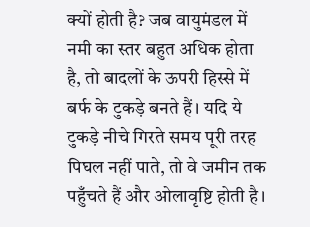क्यों होती है? जब वायुमंडल में नमी का स्तर बहुत अधिक होता है, तो बादलों के ऊपरी हिस्से में बर्फ के टुकड़े बनते हैं। यदि ये टुकड़े नीचे गिरते समय पूरी तरह पिघल नहीं पाते, तो वे जमीन तक पहुँचते हैं और ओलावृष्टि होती है।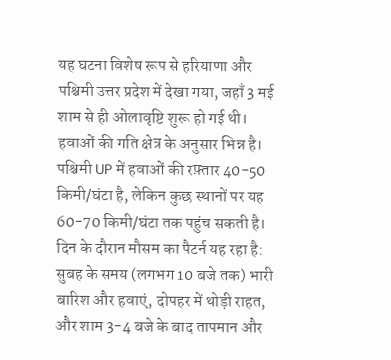यह घटना विशेष रूप से हरियाणा और पश्चिमी उत्तर प्रदेश में देखा गया, जहाँ 3 मई शाम से ही ओलावृष्टि शुरू हो गई थी।
हवाओं की गति क्षेत्र के अनुसार भिन्न है। पश्चिमी UP में हवाओं की रफ़्तार 40-50 किमी/घंटा है, लेकिन कुछ स्थानों पर यह 60-70 किमी/घंटा तक पहुंच सकती है। दिन के दौरान मौसम का पैटर्न यह रहा है: सुबह के समय (लगभग 10 बजे तक) भारी बारिश और हवाएं, दोपहर में थोड़ी राहत, और शाम 3-4 बजे के बाद तापमान और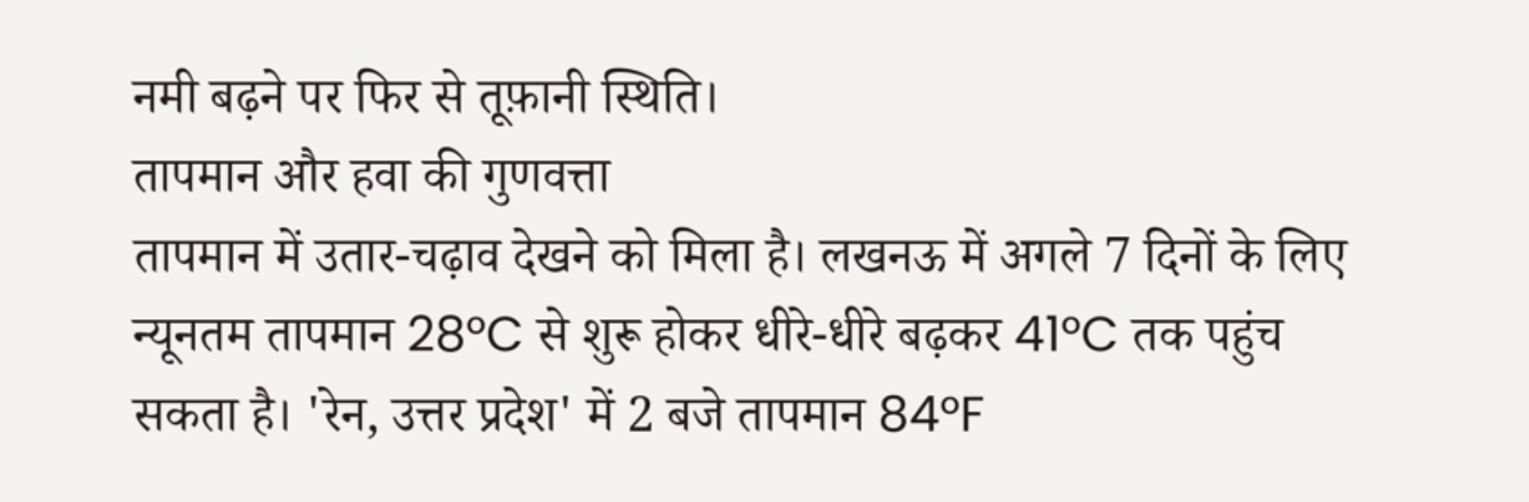नमी बढ़ने पर फिर से तूफ़ानी स्थिति।
तापमान और हवा की गुणवत्ता
तापमान में उतार-चढ़ाव देखने को मिला है। लखनऊ में अगले 7 दिनों के लिए न्यूनतम तापमान 28°C से शुरू होकर धीरे-धीरे बढ़कर 41°C तक पहुंच सकता है। 'रेन, उत्तर प्रदेश' में 2 बजे तापमान 84°F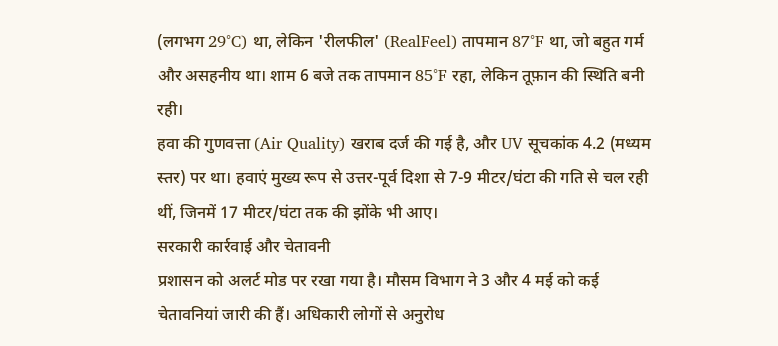(लगभग 29°C) था, लेकिन 'रीलफील' (RealFeel) तापमान 87°F था, जो बहुत गर्म और असहनीय था। शाम 6 बजे तक तापमान 85°F रहा, लेकिन तूफ़ान की स्थिति बनी रही।
हवा की गुणवत्ता (Air Quality) खराब दर्ज की गई है, और UV सूचकांक 4.2 (मध्यम स्तर) पर था। हवाएं मुख्य रूप से उत्तर-पूर्व दिशा से 7-9 मीटर/घंटा की गति से चल रही थीं, जिनमें 17 मीटर/घंटा तक की झोंके भी आए।
सरकारी कार्रवाई और चेतावनी
प्रशासन को अलर्ट मोड पर रखा गया है। मौसम विभाग ने 3 और 4 मई को कई चेतावनियां जारी की हैं। अधिकारी लोगों से अनुरोध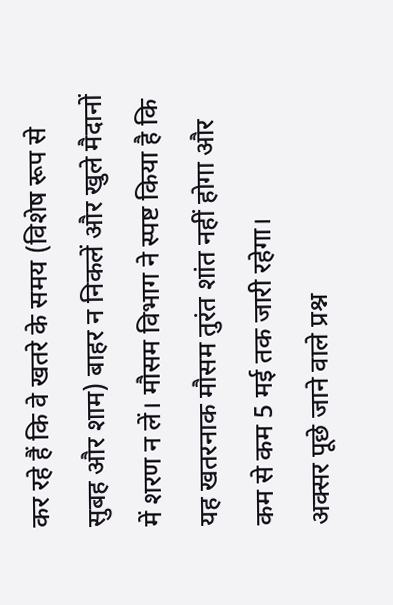कर रहे हैं कि वे खतरे के समय (विशेष रूप से सुबह और शाम) बाहर न निकलें और खुले मैदानों में शरण न लें। मौसम विभाग ने स्पष्ट किया है कि यह खतरनाक मौसम तुरंत शांत नहीं होगा और कम से कम 5 मई तक जारी रहेगा।
अक्सर पूछे जाने वाले प्रश्न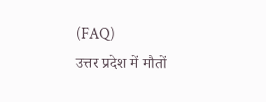(FAQ)
उत्तर प्रदेश में मौतों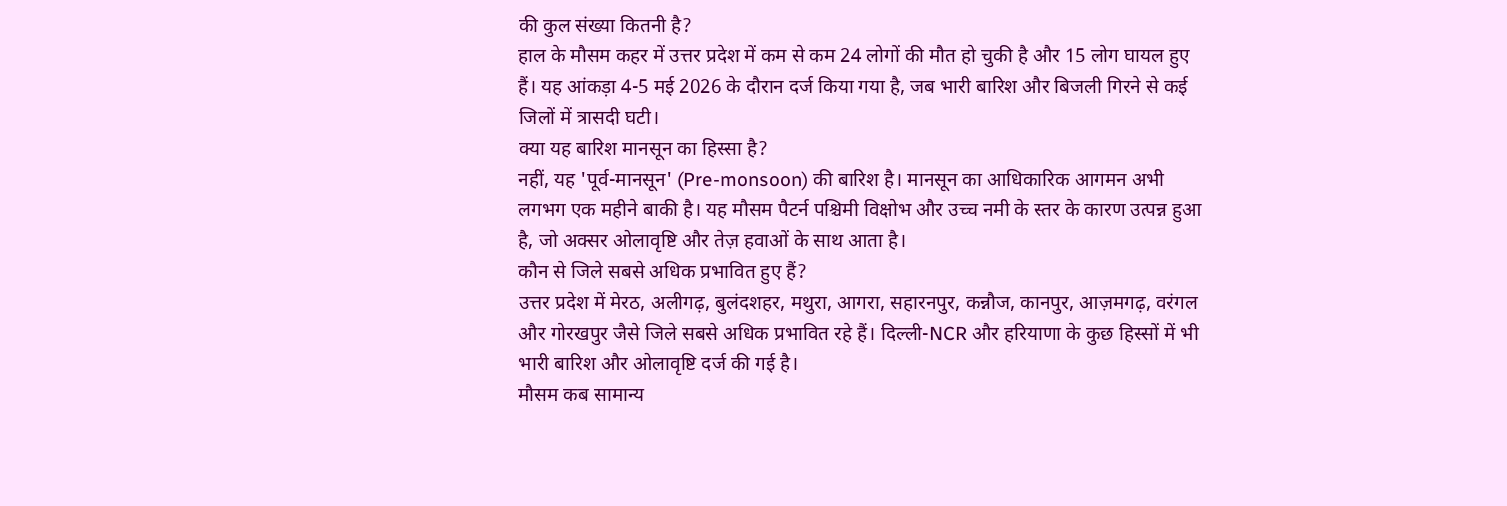की कुल संख्या कितनी है?
हाल के मौसम कहर में उत्तर प्रदेश में कम से कम 24 लोगों की मौत हो चुकी है और 15 लोग घायल हुए हैं। यह आंकड़ा 4-5 मई 2026 के दौरान दर्ज किया गया है, जब भारी बारिश और बिजली गिरने से कई जिलों में त्रासदी घटी।
क्या यह बारिश मानसून का हिस्सा है?
नहीं, यह 'पूर्व-मानसून' (Pre-monsoon) की बारिश है। मानसून का आधिकारिक आगमन अभी लगभग एक महीने बाकी है। यह मौसम पैटर्न पश्चिमी विक्षोभ और उच्च नमी के स्तर के कारण उत्पन्न हुआ है, जो अक्सर ओलावृष्टि और तेज़ हवाओं के साथ आता है।
कौन से जिले सबसे अधिक प्रभावित हुए हैं?
उत्तर प्रदेश में मेरठ, अलीगढ़, बुलंदशहर, मथुरा, आगरा, सहारनपुर, कन्नौज, कानपुर, आज़मगढ़, वरंगल और गोरखपुर जैसे जिले सबसे अधिक प्रभावित रहे हैं। दिल्ली-NCR और हरियाणा के कुछ हिस्सों में भी भारी बारिश और ओलावृष्टि दर्ज की गई है।
मौसम कब सामान्य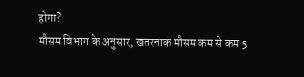होगा?
मौसम विभाग के अनुसार, खतरनाक मौसम कम से कम 5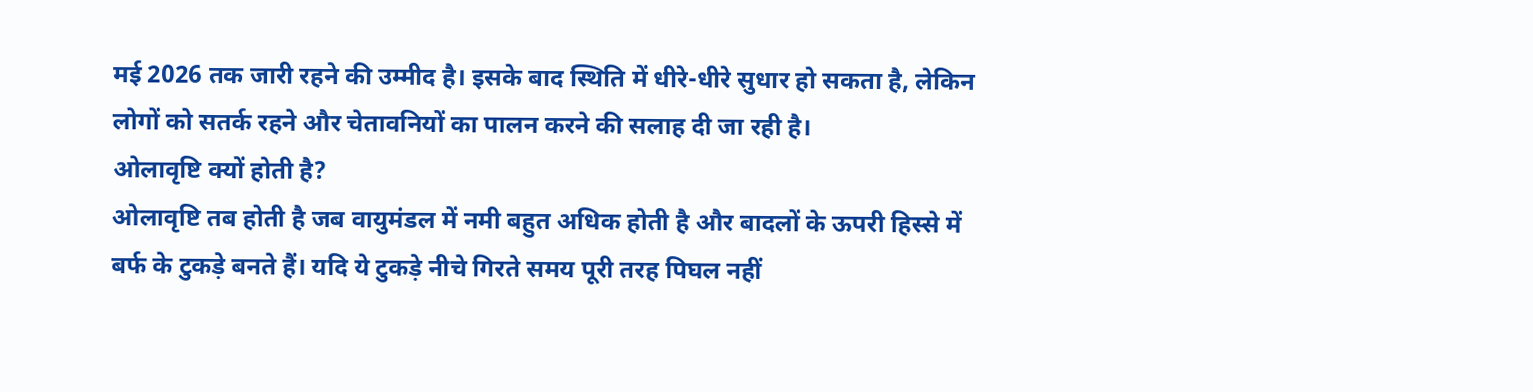मई 2026 तक जारी रहने की उम्मीद है। इसके बाद स्थिति में धीरे-धीरे सुधार हो सकता है, लेकिन लोगों को सतर्क रहने और चेतावनियों का पालन करने की सलाह दी जा रही है।
ओलावृष्टि क्यों होती है?
ओलावृष्टि तब होती है जब वायुमंडल में नमी बहुत अधिक होती है और बादलों के ऊपरी हिस्से में बर्फ के टुकड़े बनते हैं। यदि ये टुकड़े नीचे गिरते समय पूरी तरह पिघल नहीं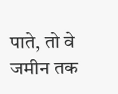पाते, तो वे जमीन तक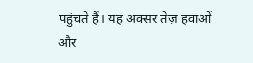पहुंचते हैं। यह अक्सर तेज़ हवाओं और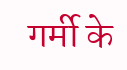गर्मी के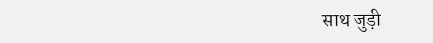साथ जुड़ी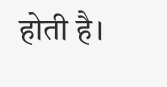होती है।